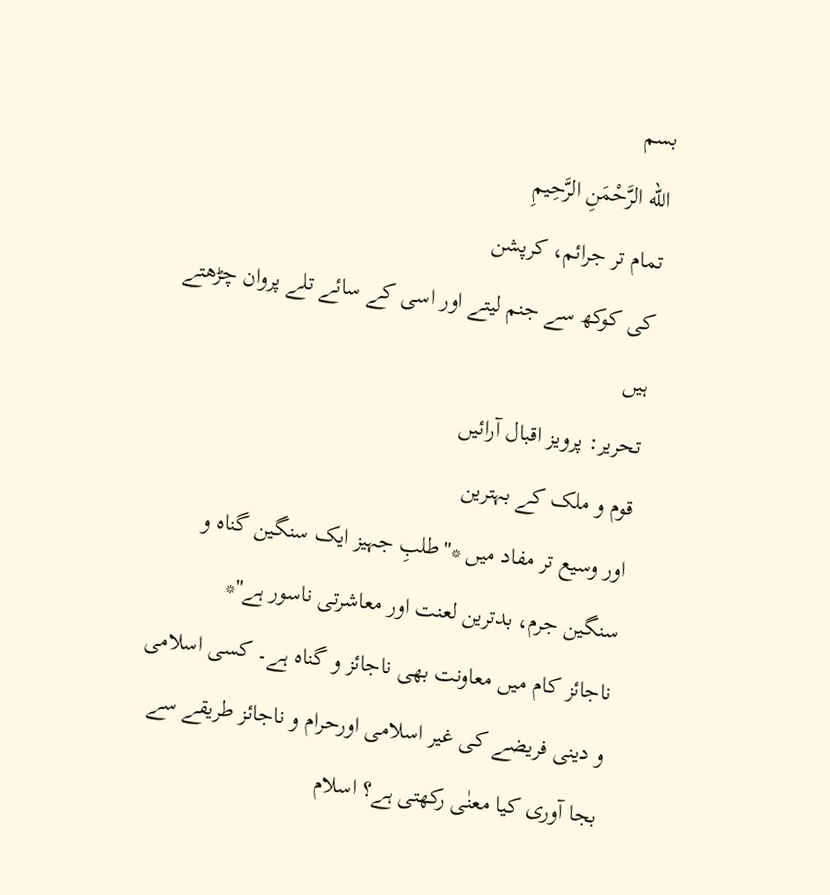بسم
الله الرَّحْمَنِ الرَّحِيمِ
تمام تر جرائم، کرپشن
کی کوکھ سے جنم لیتے اور اسی کے سائے تلے پروان چڑھتے ہیں
تحریر: پرویز اقبال آرائیں
قوم و ملک کے بہترین
اور وسیع تر مفاد میں *"طلبِ جہیز ایک سنگین گناہ و سنگین جرم، بدترین لعنت اور معاشرتی ناسور ہے"*
ناجائز کام میں معاونت بھی ناجائز و گناہ ہے۔ کسی اسلامی و دینی فریضے کی غیر اسلامی اورحرام و ناجائز طریقے سے بجا آوری کیا معنٰی رکھتی ہے؟ اسلام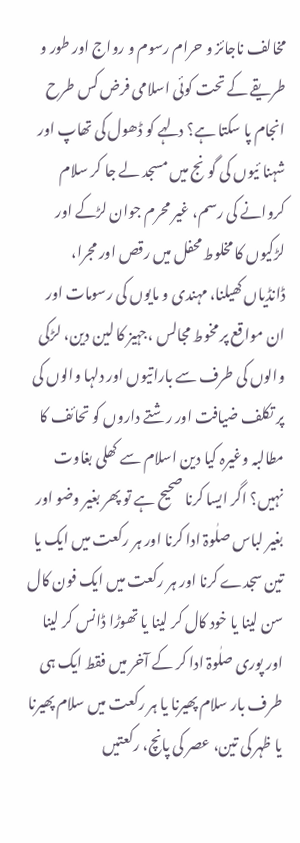مخالف ناجائز و حرام رسوم و رواج اور طور و طریقے کے تحت کوئی اسلامی فرض کس طرح انجام پا سکتا ہے؟ دلہے کو ڈھول کی تھاپ اور شہنا ئیوں کی گونج میں مسجد لے جا کر سلام کروانے کی رسم، غیر محرم جوان لڑکے اور لڑکیوں کا مخلوط محفل میں رقص اور مجرا، ڈانڈیاں کھیلنا، مہندی و مایوں کی رسومات اور ان مواقع پر مخوط مجالس ،جہیز کا لین دین، لڑکی والوں کی طرف سے باراتیوں اور دلہا والوں کی پر تکلف ضیافت اور رشتے داروں کو تحائف کا مطالبہ وغیرہ کیا دین اسلام سے کھلی بغاوت نہیں؟ اگر ایسا کرنا صحیح ہے تو پھر بغیر وضو اور بغیر لباس صلٰوۃ ادا کرنا اور ہر رکعت میں ایک یا تین سجدے کرنا اور ہر رکعت میں ایک فون کال سن لینا یا خود کال کر لینا یا تھوڑا ڈانس کر لینا اور پوری صلٰوۃ ادا کر کے آخر میں فقط ایک ہی طرف بار سلام پھیرنا یا ہر رکعت میں سلام پھیرنا یا ظہر کی تین، عصر کی پانچ، رکعتیں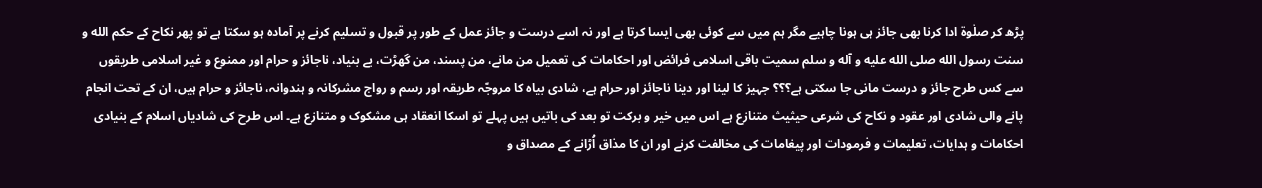پڑھ کر صلٰوۃ ادا کرنا بھی جائز ہی ہونا چاہیے مگر ہم میں سے کوئی بھی ایسا کرتا ہے اور نہ اسے درست و جائز عمل کے طور پر قبول و تسلیم کرنے پر آمادہ ہو سکتا ہے تو پھر نکاح کے حکم الله و سنت رسول الله صلى الله عليه و آله و سلم سمیت باقی اسلامی فرائض اور احکامات کی تعمیل من مانے، من پسند، من گھڑت، بے بنیاد، ناجائز و حرام اور ممنوع و غیر اسلامی طریقوں سے کس طرح جائز و درست مانی جا سکتی ہے؟؟؟ جہیز کا لینا اور دینا ناجائز اور حرام ہے، شادی بیاہ کا مروجّہ طریقہ اور رسم و رواج مشرکانہ و ہندوانہ، ناجائز و حرام ہیں، ان کے تحت انجام پانے والی شادی اور عقود و نکاح کی شرعی حیثیث متنازع ہے اس میں خیر و برکت تو بعد کی باتیں ہیں پہلے تو اسکا انعقاد ہی مشکوک و متنازع ہے۔ اس طرح کی شادیاں اسلام کے بنیادی احکامات و ہدایات، تعلیمات و فرمودات اور پیغامات کی مخالفت کرنے اور ان کا مذاق اُڑانے کے مصداق و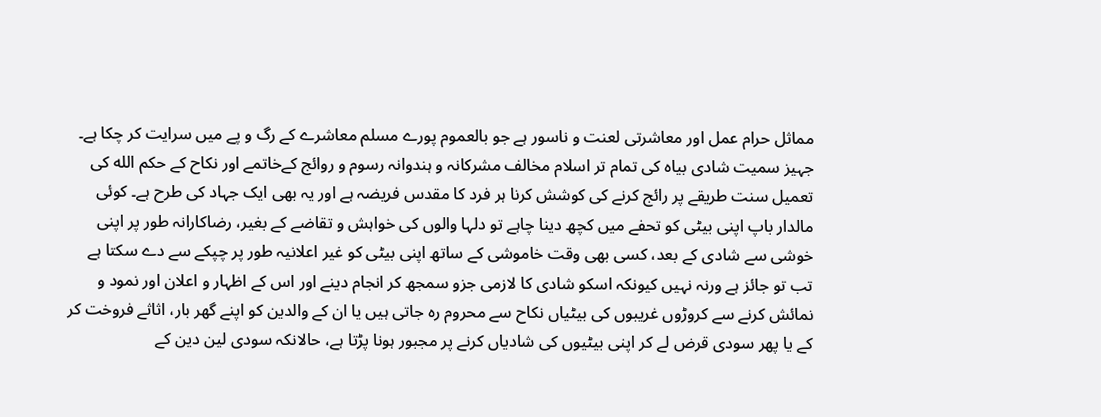مماثل حرام عمل اور معاشرتی لعنت و ناسور ہے جو بالعموم پورے مسلم معاشرے کے رگ و پے میں سرایت کر چکا ہے۔ جہیز سمیت شادی بیاہ کی تمام تر اسلام مخالف مشرکانہ و ہندوانہ رسوم و روائج کےخاتمے اور نکاح کے حکم الله کی تعمیل سنت طریقے پر رائج کرنے کی کوشش کرنا ہر فرد کا مقدس فریضہ ہے اور یہ بھی ایک جہاد کی طرح ہے۔ کوئی مالدار باپ اپنی بیٹی کو تحفے میں کچھ دینا چاہے تو دلہا والوں کی خواہش و تقاضے کے بغیر، رضاکارانہ طور پر اپنی خوشی سے شادی کے بعد، کسی بھی وقت خاموشی کے ساتھ اپنی بیٹی کو غیر اعلانیہ طور پر چپکے سے دے سکتا ہے تب تو جائز ہے ورنہ نہیں کیونکہ اسکو شادی کا لازمی جزو سمجھ کر انجام دینے اور اس کے اظہار و اعلان اور نمود و نمائش کرنے سے کروڑوں غریبوں کی بیٹیاں نکاح سے محروم رہ جاتی ہیں یا ان کے والدین کو اپنے گھر بار، اثاثے فروخت کر کے یا پھر سودی قرض لے کر اپنی بیٹیوں کی شادیاں کرنے پر مجبور ہونا پڑتا ہے، حالانکہ سودی لین دین کے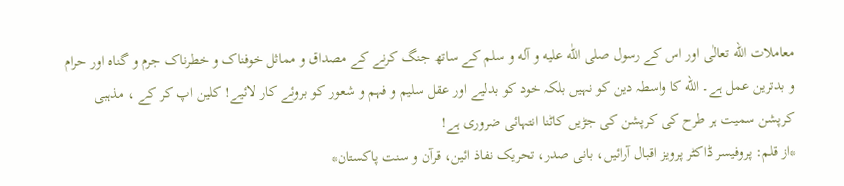معاملات الله تعالٰی اور اس کے رسول صلی اللّٰه عليه و آله و سلم کے ساتھ جنگ کرنے کے مصداق و مماثل خوفناک و خطرناک جرم و گناہ اور حرام و بدترین عمل ہے۔ الله کا واسطہ دین کو نہیں بلکہ خود کو بدلیے اور عقل سلیم و فہم و شعور کو بروئے کار لائیے! کلین اپ کر کے ، مذہبی کرپشن سمیت ہر طرح کی کرپشن کی جڑیں کاٹنا انتہائی ضروری ہے!
*از قلم: پروفیسر ڈاکٹر پرویز اقبال آرائیں، بانی صدر، تحریک نفاذ ائین، قرآن و سنت پاکستان*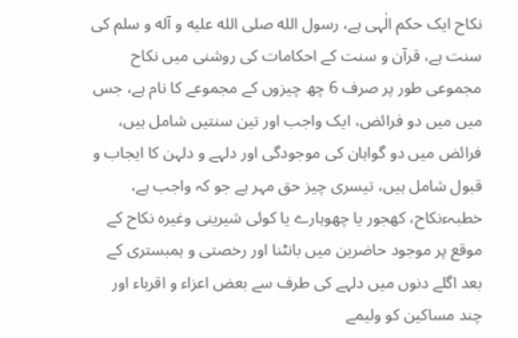نکاح ایک حکم الٰہی ہے، رسول الله صلى الله عليه و آله و سلم کی سنت ہے، قرآن و سنت کے احکامات کی روشنی میں نکاح مجموعی طور پر صرف 6 چھ چیزوں کے مجموعے کا نام ہے، جس میں میں دو فرائض، ایک واجب اور تین سنتیں شامل ہیں، فرائض میں دو گواہان کی موجودگی اور دلہے و دلہن کا ایجاب و قبول شامل ہیں، تیسری چیز حق مہر ہے جو کہ واجب ہے، خطبہءنکاح، کھجور یا چھوہارے یا کوئی شیرینی وغیرہ نکاح کے موقع پر موجود حاضرین میں بانٹنا اور رخصتی و ہمبستری کے بعد اگلے دنوں میں دلہے کی طرف سے بعض اعزاء و اقرباء اور چند مساکین کو ولیمے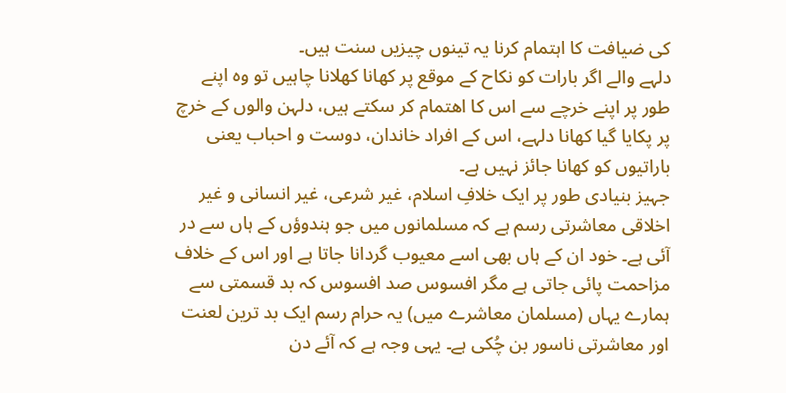کی ضیافت کا اہتمام کرنا یہ تینوں چیزیں سنت ہیں۔
دلہے والے اگر بارات کو نکاح کے موقع پر کھانا کھلانا چاہیں تو وہ اپنے طور پر اپنے خرچے سے اس کا اھتمام کر سکتے ہیں، دلہن والوں کے خرچ پر پکایا گیا کھانا دلہے، اس کے افراد خاندان، دوست و احباب یعنی باراتیوں کو کھانا جائز نہیں ہے۔
جہیز بنیادی طور پر ایک خلافِ اسلام، غیر شرعی، غیر انسانی و غیر اخلاقی معاشرتی رسم ہے کہ مسلمانوں میں جو ہندوؤں کے ہاں سے در آئی ہے۔ خود ان کے ہاں بھی اسے معیوب گردانا جاتا ہے اور اس کے خلاف مزاحمت پائی جاتی ہے مگر افسوس صد افسوس کہ بد قسمتی سے ہمارے یہاں (مسلمان معاشرے میں) یہ حرام رسم ایک بد ترین لعنت اور معاشرتی ناسور بن چُکی ہے۔ یہی وجہ ہے کہ آئے دن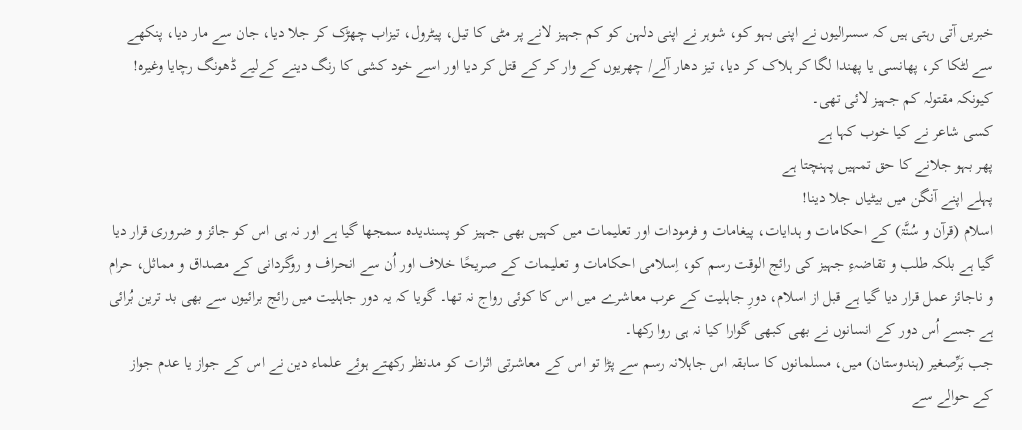خبریں آتی رہتی ہیں کہ سسرالیوں نے اپنی بہو کو، شوہر نے اپنی دلہن کو کم جہیز لانے پر مٹی کا تیل، پیٹرول، تیزاب چھڑک کر جلا دیا، جان سے مار دیا، پنکھے سے لٹکا کر، پھانسی یا پھندا لگا کر ہلاک کر دیا، تیز دھار آلے/ چھریوں کے وار کر کے قتل کر دیا اور اسے خود کشی کا رنگ دینے کےلیے ڈھونگ رچایا وغیرہ! کیونکہ مقتولہ کم جہیز لائی تھی۔
کسی شاعر نے کیا خوب کہا ہے
پھر بہو جلانے کا حق تمہیں پہنچتا ہے
پہلے اپنے آنگن میں بیٹیاں جلا دینا!
اسلام (قرآن و سُنَّۃ) کے احکامات و ہدایات، پیغامات و فرمودات اور تعلیمات میں کہیں بھی جہیز کو پسندیدہ سمجھا گیا ہے اور نہ ہی اس کو جائز و ضروری قرار دیا گیا ہے بلکہ طلب و تقاضہءِ جہیز کی رائج الوقت رسم کو، اِسلامی احکامات و تعلیمات کے صریحًا خلاف اور اُن سے انحراف و روگردانی کے مصداق و مماثل، حرام و ناجائز عمل قرار دیا گیا ہے قبل از اسلام، دورِ جاہلیت کے عرب معاشرے میں اس کا کوئی رواج نہ تھا۔ گویا کہ یہ دور جاہلیت میں رائج برائیوں سے بھی بد ترین بُرائی ہے جسے اُس دور کے انسانوں نے بھی کبھی گوارا کیا نہ ہی روا رکھا۔
جب بَرِّصغیر (ہندوستان) میں، مسلمانوں کا سابقہ اس جاہلانہ رسم سے پڑا تو اس کے معاشرتی اثرات کو مدنظر رکھتے ہوئے علماء دین نے اس کے جواز یا عدم جواز کے حوالے سے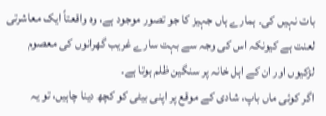بات نہیں کی۔ ہمارے ہاں جہیز کا جو تصور موجود ہے، وہ واقعتاً ایک معاشرتی لعنت ہے کیونکہ اس کی وجہ سے بہت سارے غریب گھرانوں کی معصوم لڑکیوں اور ان کے اہل خانہ پر سنگین ظلم ہوتا ہے۔
اگر کوئی ماں باپ، شادی کے موقع پر اپنی بیٹی کو کچھ دینا چاہیں، تو یہ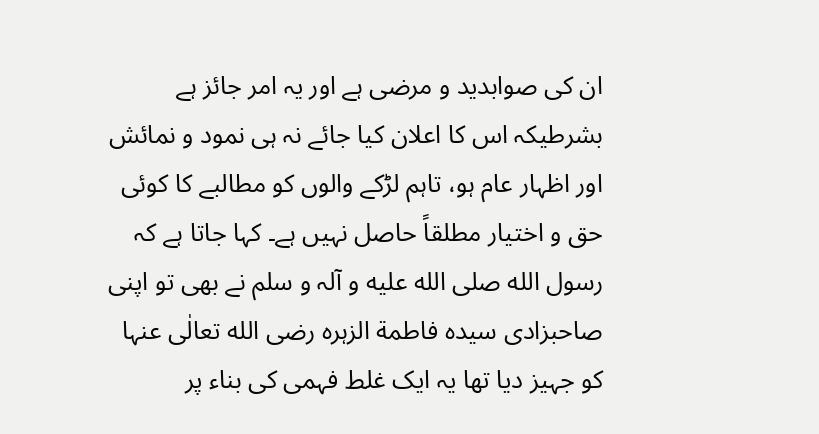ان کی صوابدید و مرضی ہے اور یہ امر جائز ہے بشرطیکہ اس کا اعلان کیا جائے نہ ہی نمود و نمائش اور اظہار عام ہو، تاہم لڑکے والوں کو مطالبے کا کوئی حق و اختیار مطلقاً حاصل نہیں ہے۔ کہا جاتا ہے کہ رسول الله صلى الله عليه و آلہ و سلم نے بھی تو اپنی صاحبزادی سیدہ فاطمة الزہرہ رضی الله تعالٰی عنہا کو جہیز دیا تھا یہ ایک غلط فہمی کی بناء پر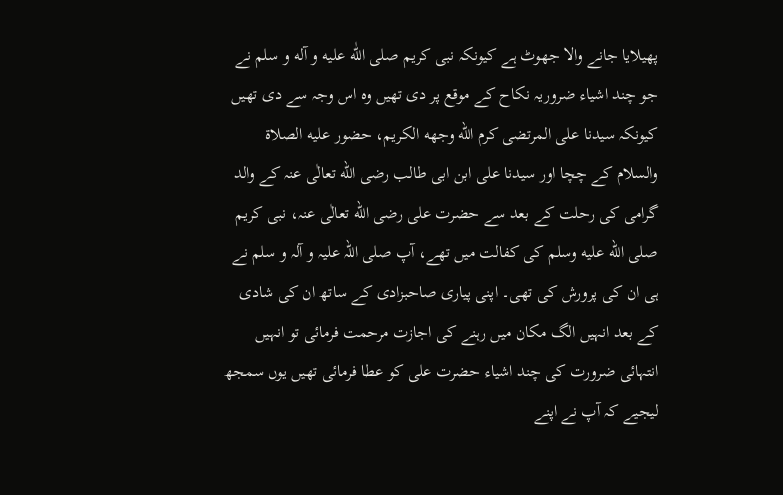پھیلایا جانے والا جھوٹ ہے کیونکہ نبی کریم صلی اللّٰه عليه و آله و سلم نے جو چند اشیاء ضروریہ نکاح کے موقع پر دی تھیں وہ اس وجہ سے دی تھیں کیونکہ سیدنا علی المرتضی کرم الله وجهه الكريم، حضور عليه الصلاة والسلام کے چچا اور سیدنا علی ابن ابی طالب رضی الله تعالٰی عنہ کے والد گرامی کی رحلت کے بعد سے حضرت علی رضی الله تعالٰی عنہ، نبی کریم صلى الله عليه وسلم کی کفالت میں تھے، آپ صلی اللہ علیہ و آلہ و سلم نے ہی ان کی پرورش کی تھی۔ اپنی پیاری صاحبزادی کے ساتھ ان کی شادی کے بعد انہیں الگ مکان میں رہنے کی اجازت مرحمت فرمائی تو انہیں انتہائی ضرورت کی چند اشیاء حضرت علی کو عطا فرمائی تھیں یوں سمجھ لیجیے کہ آپ نے اپنے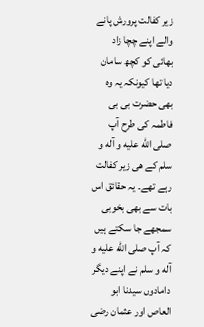زیر کفالت پرورش پانے والے اپنے چچا زاد بھائی کو کچھ سامان دیا تھا کیونکہ یہ وہ بھی حضرت بی بی فاطمہ کی طرح آپ صلی اللّٰه عليه و آله و سلم کے هى زیر کفالت رہے تھے۔ یہ حقائق اس بات سے بھی بخوبی سمجھے جا سکتے ہیں کہ آپ صلی الله عليه و آله و سلم نے اپنے دیگر دامادوں سیدنا ابو العاص اور عثمان رضی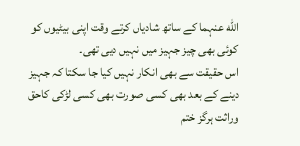الله عنہما کے ساتھ شادیاں کرتے وقت اپنی بیٹیوں کو کوئی بھی چیز جہیز میں نہیں دیی تھی۔
اس حقیقت سے بھی انکار نہیں کیا جا سکتا کہ جہیز دینے کے بعد بھی کسی صورت بھی کسی لڑکی کاحق وراثت ہرگز ختم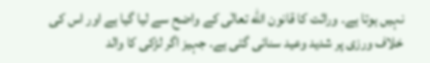نہیں ہوتا ہے۔ وراثت کا قانون الله تعالٰی کے واضح سے لیا گیا ہے اور اس کی خلاف ورزی پر شدید وعید سنائی گئی ہے۔ جہیز اگر لڑکی کا والد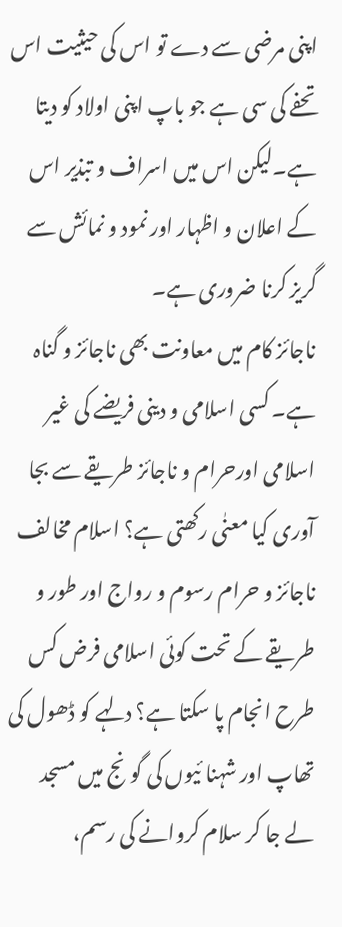اپنی مرضی سے دے تو اس کی حیثیت اس تحفے کی سی ہے جو باپ اپنی اولاد کو دیتا ہے۔لیکن اس میں اسراف و تبذیر اس کے اعلان و اظہار اور نمود و نمائش سے گریز کرنا ضروری ہے۔
ناجائز کام میں معاونت بھی ناجائز و گناہ ہے۔ کسی اسلامی و دینی فریضے کی غیر اسلامی اورحرام و ناجائز طریقے سے بجا آوری کیا معنٰی رکھتی ہے؟ اسلام مخالف ناجائز و حرام رسوم و رواج اور طور و طریقے کے تحت کوئی اسلامی فرض کس طرح انجام پا سکتا ہے؟ دلہے کو ڈھول کی تھاپ اور شہنا ئیوں کی گونج میں مسجد لے جا کر سلام کروانے کی رسم،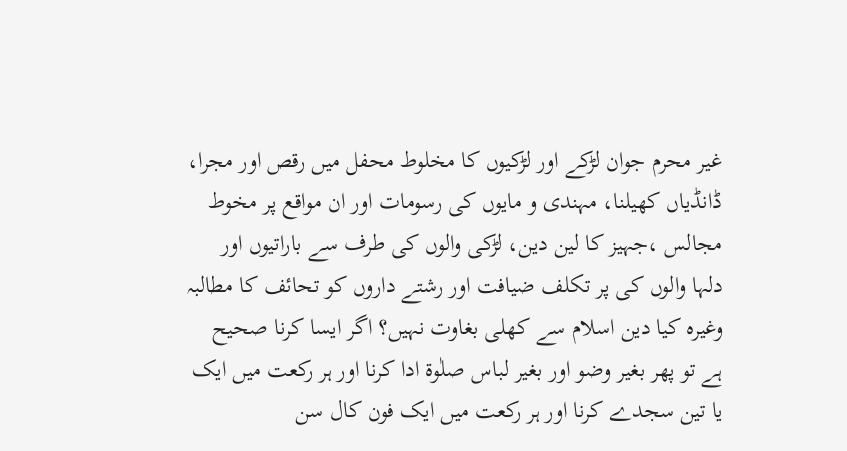غیر محرم جوان لڑکے اور لڑکیوں کا مخلوط محفل میں رقص اور مجرا، ڈانڈیاں کھیلنا، مہندی و مایوں کی رسومات اور ان مواقع پر مخوط مجالس ،جہیز کا لین دین، لڑکی والوں کی طرف سے باراتیوں اور دلہا والوں کی پر تکلف ضیافت اور رشتے داروں کو تحائف کا مطالبہ وغیرہ کیا دین اسلام سے کھلی بغاوت نہیں؟ اگر ایسا کرنا صحیح ہے تو پھر بغیر وضو اور بغیر لباس صلٰوۃ ادا کرنا اور ہر رکعت میں ایک یا تین سجدے کرنا اور ہر رکعت میں ایک فون کال سن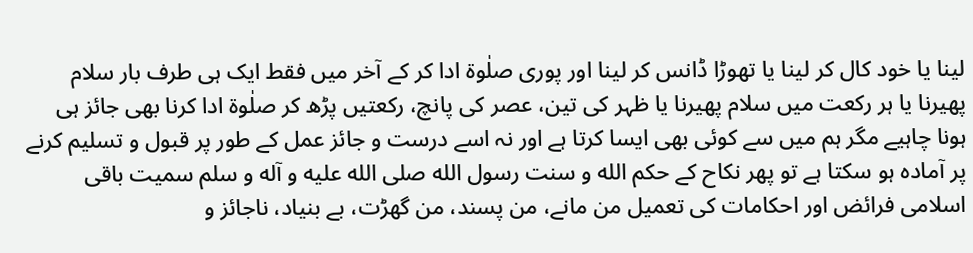لینا یا خود کال کر لینا یا تھوڑا ڈانس کر لینا اور پوری صلٰوۃ ادا کر کے آخر میں فقط ایک ہی طرف بار سلام پھیرنا یا ہر رکعت میں سلام پھیرنا یا ظہر کی تین، عصر کی پانچ، رکعتیں پڑھ کر صلٰوۃ ادا کرنا بھی جائز ہی ہونا چاہیے مگر ہم میں سے کوئی بھی ایسا کرتا ہے اور نہ اسے درست و جائز عمل کے طور پر قبول و تسلیم کرنے پر آمادہ ہو سکتا ہے تو پھر نکاح کے حکم الله و سنت رسول الله صلى الله عليه و آله و سلم سمیت باقی اسلامی فرائض اور احکامات کی تعمیل من مانے، من پسند، من گھڑت، بے بنیاد، ناجائز و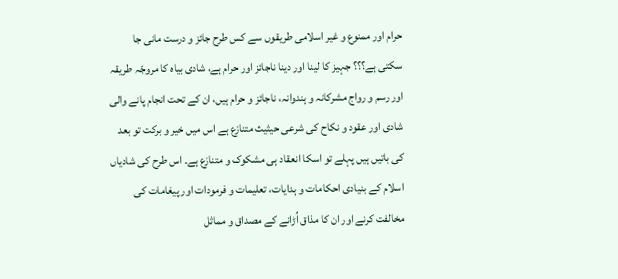حرام اور ممنوع و غیر اسلامی طریقوں سے کس طرح جائز و درست مانی جا سکتی ہے؟؟؟ جہیز کا لینا اور دینا ناجائز اور حرام ہے، شادی بیاہ کا مروجّہ طریقہ اور رسم و رواج مشرکانہ و ہندوانہ، ناجائز و حرام ہیں، ان کے تحت انجام پانے والی شادی اور عقود و نکاح کی شرعی حیثیث متنازع ہے اس میں خیر و برکت تو بعد کی باتیں ہیں پہلے تو اسکا انعقاد ہی مشکوک و متنازع ہے۔ اس طرح کی شادیاں اسلام کے بنیادی احکامات و ہدایات، تعلیمات و فرمودات اور پیغامات کی مخالفت کرنے اور ان کا مذاق اُڑانے کے مصداق و مماثل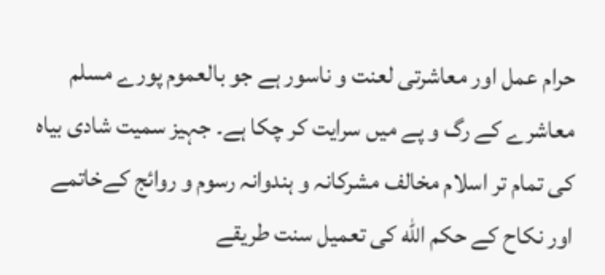حرام عمل اور معاشرتی لعنت و ناسور ہے جو بالعموم پورے مسلم معاشرے کے رگ و پے میں سرایت کر چکا ہے۔ جہیز سمیت شادی بیاہ کی تمام تر اسلام مخالف مشرکانہ و ہندوانہ رسوم و روائج کےخاتمے اور نکاح کے حکم الله کی تعمیل سنت طریقے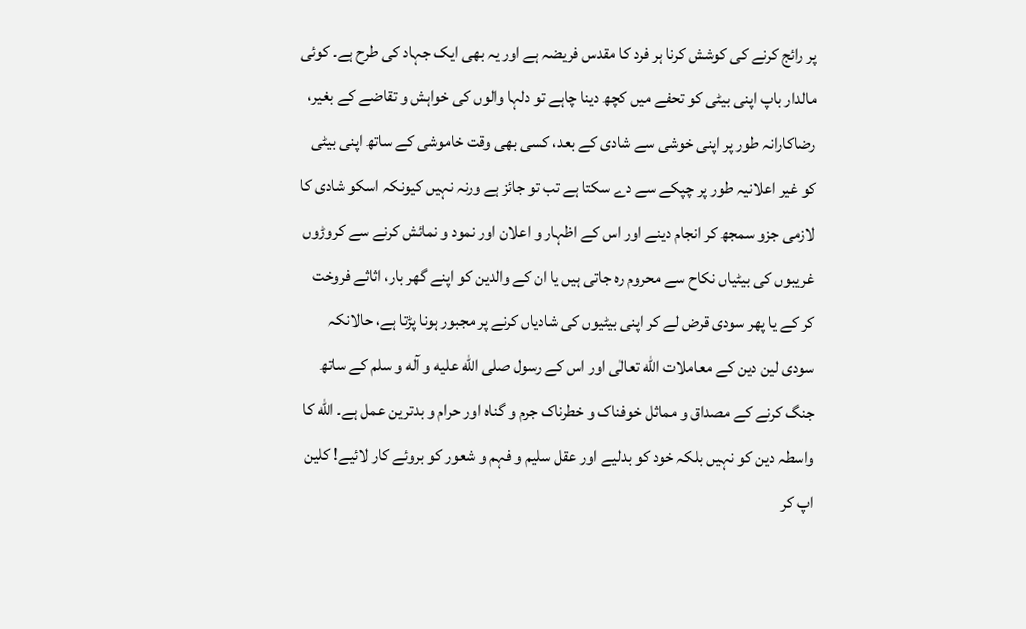پر رائج کرنے کی کوشش کرنا ہر فرد کا مقدس فریضہ ہے اور یہ بھی ایک جہاد کی طرح ہے۔ کوئی مالدار باپ اپنی بیٹی کو تحفے میں کچھ دینا چاہے تو دلہا والوں کی خواہش و تقاضے کے بغیر، رضاکارانہ طور پر اپنی خوشی سے شادی کے بعد، کسی بھی وقت خاموشی کے ساتھ اپنی بیٹی کو غیر اعلانیہ طور پر چپکے سے دے سکتا ہے تب تو جائز ہے ورنہ نہیں کیونکہ اسکو شادی کا لازمی جزو سمجھ کر انجام دینے اور اس کے اظہار و اعلان اور نمود و نمائش کرنے سے کروڑوں غریبوں کی بیٹیاں نکاح سے محروم رہ جاتی ہیں یا ان کے والدین کو اپنے گھر بار، اثاثے فروخت کر کے یا پھر سودی قرض لے کر اپنی بیٹیوں کی شادیاں کرنے پر مجبور ہونا پڑتا ہے، حالانکہ سودی لین دین کے معاملات الله تعالٰی اور اس کے رسول صلی اللّٰه عليه و آله و سلم کے ساتھ جنگ کرنے کے مصداق و مماثل خوفناک و خطرناک جرم و گناہ اور حرام و بدترین عمل ہے۔ الله کا واسطہ دین کو نہیں بلکہ خود کو بدلیے اور عقل سلیم و فہم و شعور کو بروئے کار لائیے! کلین اپ کر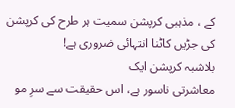کے ، مذہبی کرپشن سمیت ہر طرح کی کرپشن کی جڑیں کاٹنا انتہائی ضروری ہے!
بلاشبہ کرپشن ایک
معاشرتی ناسور ہے، اس حقیقت سے سرِ مو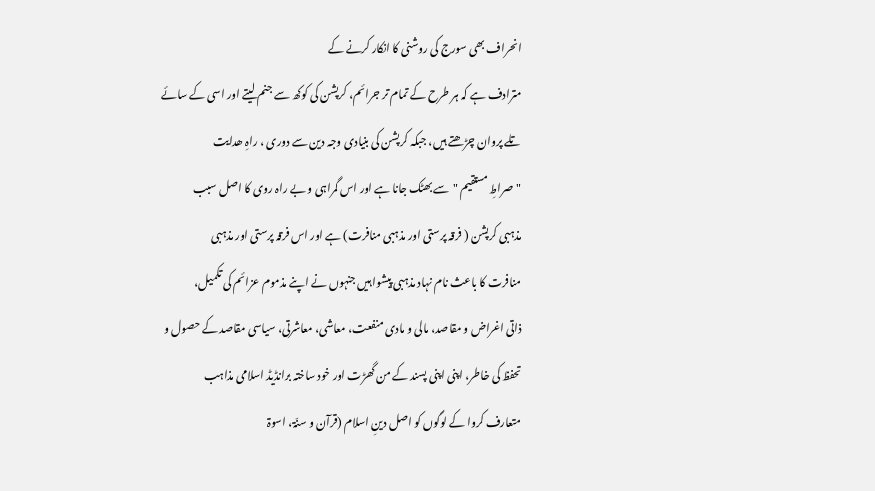انحراف بھی سورج کی روشنی کا انکار کرنے کے
مترادف ہے کہ ہر طرح کے تمام تر جرائم، کرپشن کی کوکھ سے جنم لیتے اور اسی کے سائے
تلے پروان چڑھتے ہیں، جبکہ کرپشن کی بنیادی وجہ دین سے دوری ، راہِ ھدایت
"صراطِ مستقیم "سے بھٹک جانا ہے اور اس گمراہی و بے راہ روی کا اصل سبب
مذہبی کرپشن ( فرقہ پرستی اور مذہبی منافرت) ہے اور اس فرقہ پرستی اور مذہبی
منافرت کا باعث نام نہاد مذہبی پیشوا ہیں جنہوں نے اپنے مذموم عزائم کی تکمیل،
ذاتی اغراض و مقاصد، مالی و مادی منفعت، معاشی، معاشرتی، سیاسی مقاصد کے حصول و
تحفظ کی خاطر، اپنی اپنی پسند کے من گھڑت اور خود ساختہ برانڈیڈ اسلامی مذاہب
متعارف کروا کے لوگوں کو اصل دینِ اسلام (قرآن و سنّۃ، اسوۃ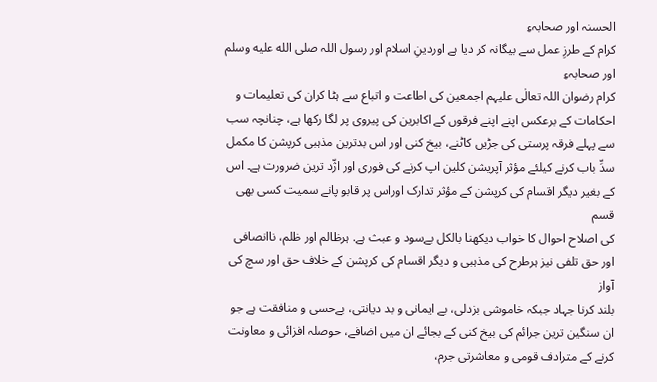الحسنہ اور صحابہءِ
کرام کے طرزِ عمل سے بیگانہ کر دیا ہے اوردینِ اسلام اور رسول اللہ صلى الله عليه وسلم اور صحابہءِ
کرام رضوان اللہ تعالٰی علیہم اجمعین کی اطاعت و اتباع سے ہٹا کران کی تعلیمات و
احکامات کے برعکس اپنے اپنے فرقوں کے اکابرین کی پیروی پر لگا رکھا ہے، چنانچہ سب
سے پہلے فرقہ پرستی کی جڑیں کاٹنے، بیخ کنی اور اس بدترین مذہبی کرپشن کا مکمل
سدِّ باب کرنے کیلئے مؤثر آپریشن کلین اپ کرنے کی فوری اور اژّد ترین ضرورت ہے۔ اس
کے بغیر دیگر اقسام کی کرپشن کے مؤثر تدارک اوراس پر قابو پانے سمیت کسی بھی قسم
کی اصلاح احوال کا خواب دیکھنا بالکل بےسود و عبث ہے. ہرظالم اور ظلم، ناانصافی
اور حق تلفی نیز ہرطرح کی مذہبی و دیگر اقسام کی کرپشن کے خلاف حق اور سچ کی آواز
بلند کرنا جہاد جبکہ خاموشی بزدلی، بے ایمانی و بد دیانتی، بےحسی و منافقت ہے جو
ان سنگین ترین جرائم کی بیخ کنی کے بجائے ان میں اضافے، حوصلہ افزائی و معاونت
کرنے کے مترادف قومی و معاشرتی جرم،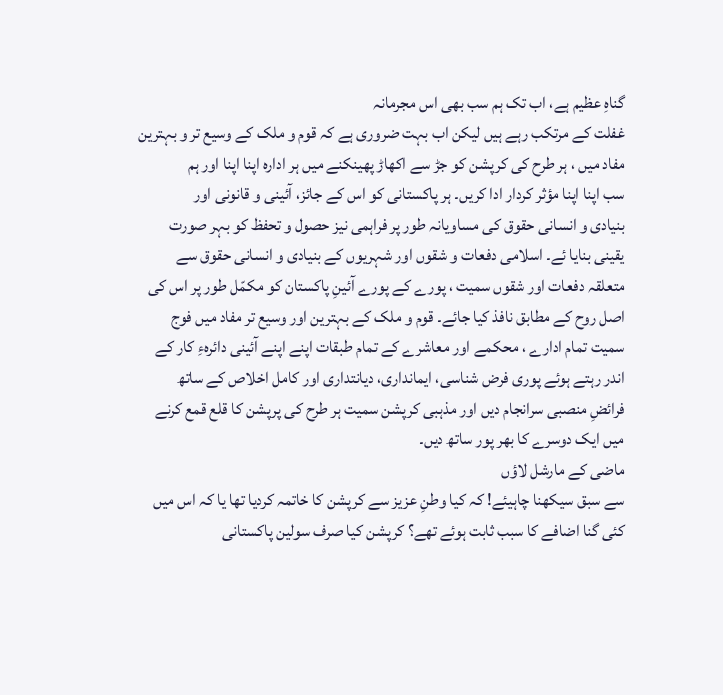گناہِ عظیم ہے، اب تک ہم سب بھی اس مجرمانہ
غفلت کے مرتکب رہے ہیں لیکن اب بہت ضروری ہے کہ قوم و ملک کے وسیع تر و بہترین
مفاد میں ، ہر طرح کی کرپشن کو جڑ سے اکھاڑ پھینکنے میں ہر ادارہ اپنا اپنا اور ہم
سب اپنا اپنا مؤثر کردار ادا کریں۔ ہر پاکستانی کو اس کے جائز، آئینی و قانونی اور
بنیادی و انسانی حقوق کی مساویانہ طور پر فراہمی نیز حصول و تحفظ کو بہر صورت
یقینی بنایا ئے۔ اسلامی دفعات و شقوں اور شہریوں کے بنیادی و انسانی حقوق سے
متعلقہ دفعات اور شقوں سمیت ، پورے کے پورے آئینِ پاکستان کو مکمّل طور پر اس کی
اصل روح کے مطابق نافذ کیا جائے۔ قوم و ملک کے بہترین اور وسیع تر مفاد میں فوج
سمیت تمام ادارے ، محکمے اور معاشرے کے تمام طبقات اپنے اپنے آئینی دائرہءِ کار کے
اندر رہتے ہوئے پوری فرض شناسی، ایمانداری، دیانتداری اور کامل اخلاص کے ساتھ
فرائضِ منصبی سرانجام دیں اور مذہبی کرپشن سمیت ہر طرح کی پرپشن کا قلع قمع کرنے
میں ایک دوسرے کا بھر پور ساتھ دیں۔
ماضی کے مارشل لاؤں
سے سبق سیکھنا چاہیئے! کہ کیا وطنِ عزیز سے کرپشن کا خاتمہ کردیا تھا یا کہ اس میں
کئی گنا اضافے کا سبب ثابت ہوئے تھے؟ کرپشن کیا صرف سولین پاکستانی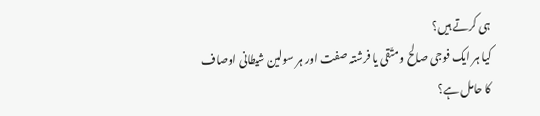ہی کرتے ہیں؟
کیا ہر ایک فوجی صالح و متّقی یا فرشتہ صفت اور ہر سولین شیطانی اوصاف کا حامل ہے؟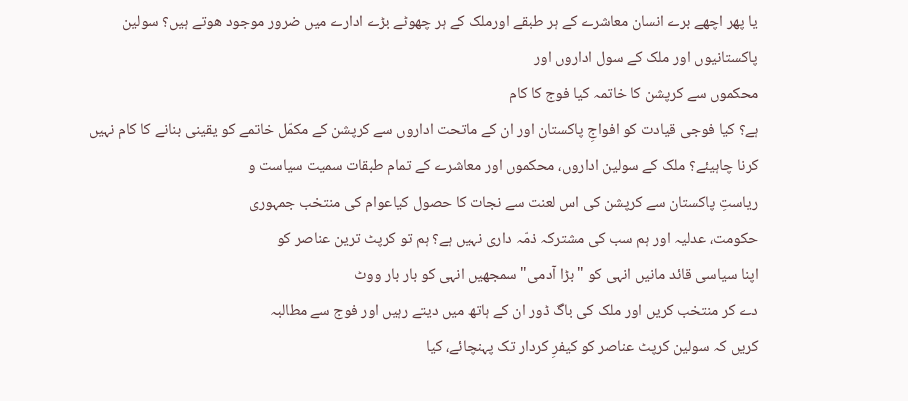یا پھر اچھے برے انسان معاشرے کے ہر طبقے اورملک کے ہر چھوٹے بڑے ادارے میں ضرور موجود ھوتے ہیں؟ سولین
پاکستانیوں اور ملک کے سول اداروں اور
محکموں سے کرپشن کا خاتمہ کیا فوج کا کام
ہے؟ کیا فوجی قیادت کو افواجِ پاکستان اور ان کے ماتحت اداروں سے کرپشن کے مکمّل خاتمے کو یقینی بنانے کا کام نہیں
کرنا چاہیئے؟ ملک کے سولین اداروں، محکموں اور معاشرے کے تمام طبقات سمیت سیاست و
ریاستِ پاکستان سے کرپشن کی اس لعنت سے نجات کا حصول کیاعوام کی منتخب جمہوری
حکومت، عدلیہ اور ہم سب کی مشترکہ ذمّہ داری نہیں ہے؟ ہم تو کرپٹ ترین عناصر کو
اپنا سیاسی قائد مانیں انہی کو "بڑا آدمی" سمجھیں انہی کو بار بار ووٹ
دے کر منتخب کریں اور ملک کی باگ ڈور ان کے ہاتھ میں دیتے رہیں اور فوج سے مطالبہ
کریں کہ سولین کرپٹ عناصر کو کیفرِ کردار تک پہنچائے، کیا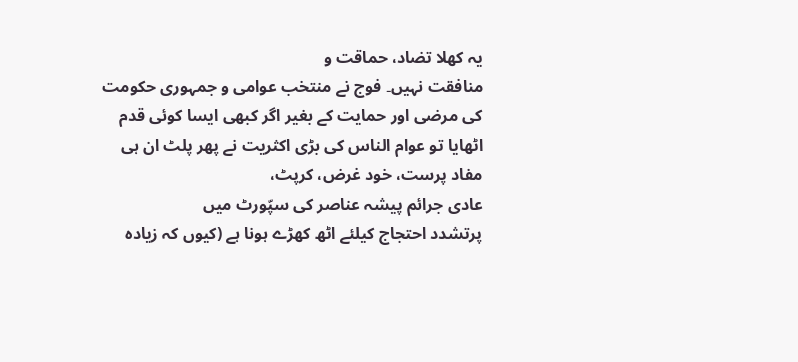یہ کھلا تضاد، حماقت و
منافقت نہیں۔ فوج نے منتخب عوامی و جمہوری حکومت کی مرضی اور حمایت کے بغیر اگر کبھی ایسا کوئی قدم
اٹھایا تو عوام الناس کی بڑی اکثریت نے پھر پلٹ ان ہی مفاد پرست، خود غرض، کرپٹ،
عادی جرائم پیشہ عناصر کی سپّورٹ میں
پرتشدد احتجاج کیلئے اٹھ کھڑے ہونا ہے (کیوں کہ زیادہ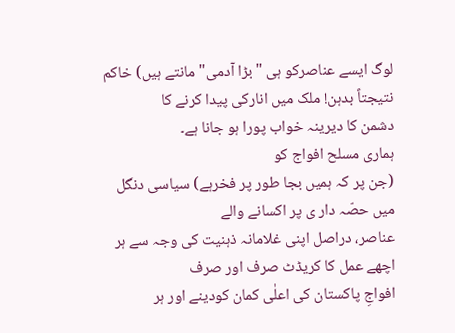لوگ ایسے عناصرکو ہی "بڑا آدمی" مانتے ہیں) خاکم نتیجتاً بدہن! ملک میں انارکی پیدا کرنے کا
دشمن کا دیرینہ خواب پورا ہو جانا ہے۔
ہماری مسلح افواج کو
(جن پر کہ ہمیں بجا طور پر فخرہے) سیاسی دنگل میں حصّہ دار ی پر اکسانے والے
عناصر، دراصل اپنی غلامانہ ذہنیت کی وجہ سے ہر اچھے عمل کا کریڈٹ صرف اور صرف
افواجِ پاکستان کی اعلٰی کمان کودینے اور ہر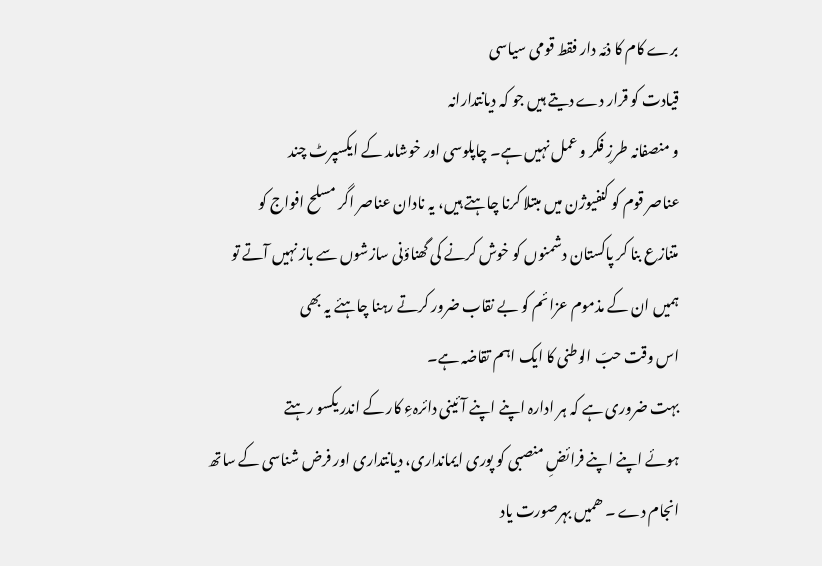برے کام کا ذمّہ دار فقط قومی سیاسی
قیادت کو قرار دے دیتے ہیں جو کہ دیانتدارانہ
و منصفانہ طرزِ فکر و عمل نہیں ہے۔ چاپلوسی اور خوشامد کے ایکسپرٹ چند
عناصر قوم کو کنفیوژن میں مبتلا کرنا چاہتے ہیں، یہ نادان عناصر اگر مسلح افواج کو
متنازع بنا کر پاکستان دشمنوں کو خوش کرنے کی گھناؤنی سازشوں سے باز نہیں آتے تو
ہمیں ان کے مذموم عزائم کو بے نقاب ضرور کرتے رہنا چاہئے یہ بھی
اس وقت حبّ الوطنی کا ایک اہم تقاضہ ہے۔
بہت ضروری ہے کہ ہر ادارہ اپنے اپنے آئینی دائرہءِ کار کے اندر یکسو رہتے
ہوئے اپنے اپنے فرائضِ منصبی کو پوری ایمانداری، دیانتداری اور فرض شناسی کے ساتھ
انجام دے ۔ ھمیں بہرصورت یاد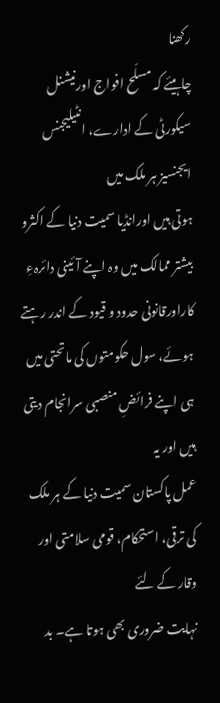رکھنا
چاہیئے کہ مسلّح افواج اورنیشنل سیکورٹی کے ادارے، انٹیلیجنس ایجنسیز ہر ملک میں
ہوتی ہیں اورانڈیا سمیت دنیا کے اکثرو
بیشتر ممالک میں وہ اپنے آئینی دائرہءِ کاراورقانونی حدود و قیود کے اندر رہتے
ہوئے، سول حکومتوں کی ماتحتی میں ہی اپنے فرائضِ منصبی سرانجام دیتی ہیں اور یہ
عمل پاکستان سمیت دنیا کے ہر ملک کی ترقی، استحکام، قومی سلامتی اور وقار کے لئے
نہایت ضروری بھی ہوتا ہے۔ بد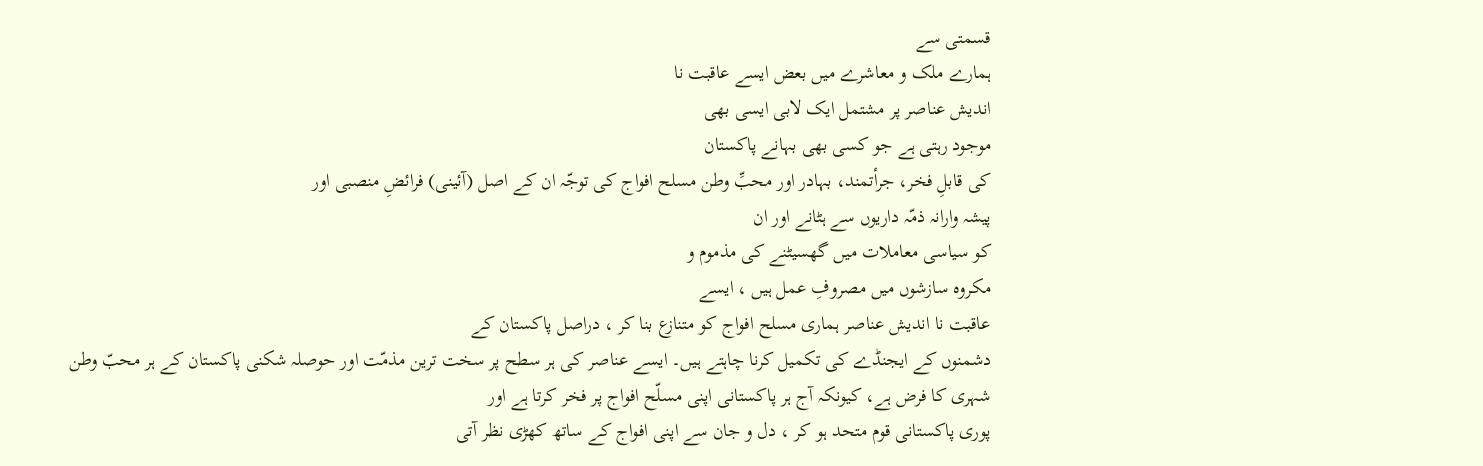قسمتی سے
ہمارے ملک و معاشرے میں بعض ایسے عاقبت نا
اندیش عناصر پر مشتمل ایک لابی ایسی بھی
موجود رہتی ہے جو کسی بھی بہانے پاکستان
کی قابلِ فخر، جرأتمند، بہادر اور محبِّ وطن مسلح افواج کی توجّہ ان کے اصل (آئینی) فرائضِ منصبی اور
پیشہ وارانہ ذمّہ داریوں سے ہٹانے اور ان
کو سیاسی معاملات میں گھسیٹنے کی مذموم و
مکروہ سازشوں میں مصروفِ عمل ہیں ، ایسے
عاقبت نا اندیش عناصر ہماری مسلح افواج کو متنازع بنا کر ، دراصل پاکستان کے
دشمنوں کے ایجنڈے کی تکمیل کرنا چاہتے ہیں۔ ایسے عناصر کی ہر سطح پر سخت ترین مذمّت اور حوصلہ شکنی پاکستان کے ہر محبّ وطن
شہری کا فرض ہے، کیونکہ آج ہر پاکستانی اپنی مسلّح افواج پر فخر کرتا ہے اور
پوری پاکستانی قوم متحد ہو کر ، دل و جان سے اپنی افواج کے ساتھ کھڑی نظر آتی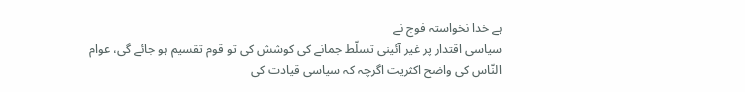ہے خدا نخواستہ فوج نے
سیاسی اقتدار پر غیر آئینی تسلّط جمانے کی کوشش کی تو قوم تقسیم ہو جائے گی، عوام النّاس کی واضح اکثریت اگرچہ کہ سیاسی قیادت کی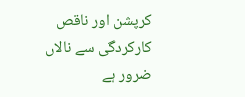کرپشن اور ناقص
کارکردگی سے نالاں ضرور ہے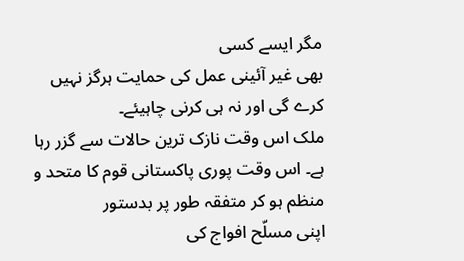مگر ایسے کسی
بھی غیر آئینی عمل کی حمایت ہرگز نہیں کرے گی اور نہ ہی کرنی چاہیئے۔
ملک اس وقت نازک ترین حالات سے گزر رہا ہے۔ اس وقت پوری پاکستانی قوم کا متحد و منظم ہو کر متفقہ طور پر بدستور
اپنی مسلّح افواج کی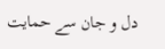دل و جان سے حمایت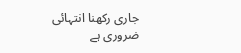جاری رکھنا انتہائی ضروری ہے